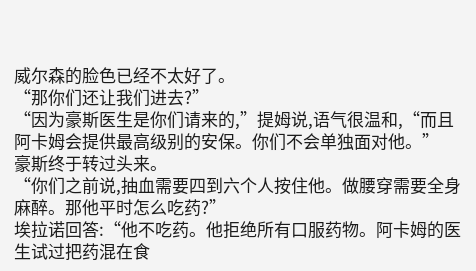威尔森的脸色已经不太好了。
“那你们还让我们进去?”
“因为豪斯医生是你们请来的,”提姆说,语气很温和,“而且阿卡姆会提供最高级别的安保。你们不会单独面对他。”
豪斯终于转过头来。
“你们之前说,抽血需要四到六个人按住他。做腰穿需要全身麻醉。那他平时怎么吃药?”
埃拉诺回答:“他不吃药。他拒绝所有口服药物。阿卡姆的医生试过把药混在食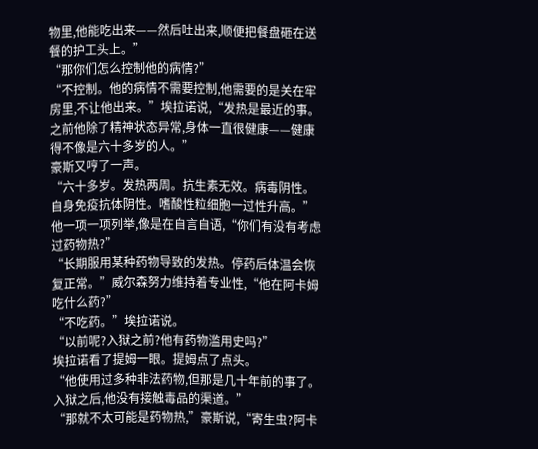物里,他能吃出来——然后吐出来,顺便把餐盘砸在送餐的护工头上。”
“那你们怎么控制他的病情?”
“不控制。他的病情不需要控制,他需要的是关在牢房里,不让他出来。”埃拉诺说,“发热是最近的事。之前他除了精神状态异常,身体一直很健康——健康得不像是六十多岁的人。”
豪斯又哼了一声。
“六十多岁。发热两周。抗生素无效。病毒阴性。自身免疫抗体阴性。嗜酸性粒细胞一过性升高。”他一项一项列举,像是在自言自语,“你们有没有考虑过药物热?”
“长期服用某种药物导致的发热。停药后体温会恢复正常。”威尔森努力维持着专业性,“他在阿卡姆吃什么药?”
“不吃药。”埃拉诺说。
“以前呢?入狱之前?他有药物滥用史吗?”
埃拉诺看了提姆一眼。提姆点了点头。
“他使用过多种非法药物,但那是几十年前的事了。入狱之后,他没有接触毒品的渠道。”
“那就不太可能是药物热,”豪斯说,“寄生虫?阿卡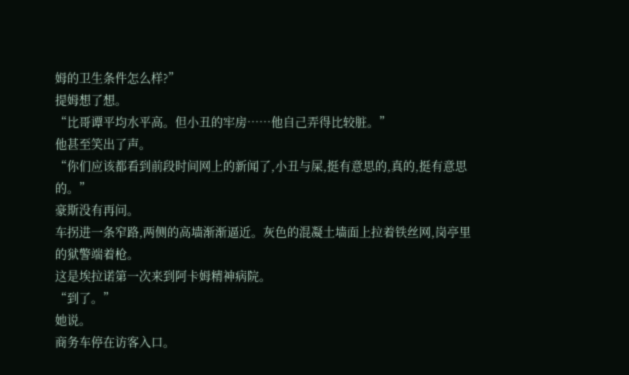姆的卫生条件怎么样?”
提姆想了想。
“比哥谭平均水平高。但小丑的牢房……他自己弄得比较脏。”
他甚至笑出了声。
“你们应该都看到前段时间网上的新闻了,小丑与屎,挺有意思的,真的,挺有意思的。”
豪斯没有再问。
车拐进一条窄路,两侧的高墙渐渐逼近。灰色的混凝土墙面上拉着铁丝网,岗亭里的狱警端着枪。
这是埃拉诺第一次来到阿卡姆精神病院。
“到了。”
她说。
商务车停在访客入口。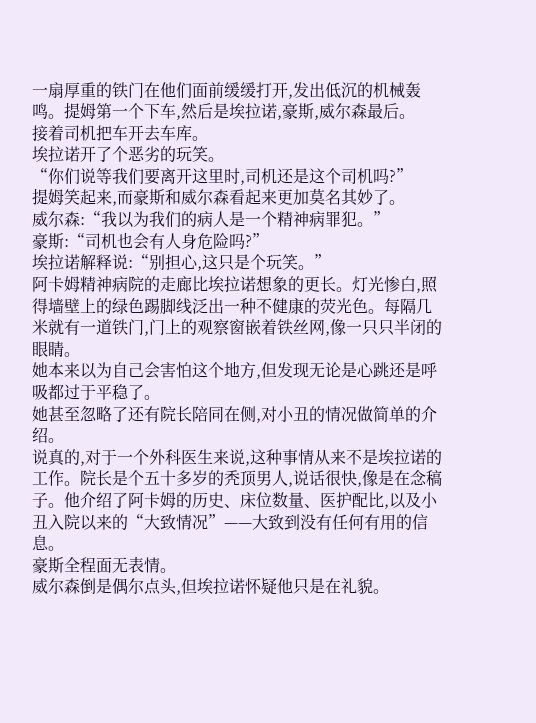一扇厚重的铁门在他们面前缓缓打开,发出低沉的机械轰鸣。提姆第一个下车,然后是埃拉诺,豪斯,威尔森最后。
接着司机把车开去车库。
埃拉诺开了个恶劣的玩笑。
“你们说等我们要离开这里时,司机还是这个司机吗?”
提姆笑起来,而豪斯和威尔森看起来更加莫名其妙了。
威尔森:“我以为我们的病人是一个精神病罪犯。”
豪斯:“司机也会有人身危险吗?”
埃拉诺解释说:“别担心,这只是个玩笑。”
阿卡姆精神病院的走廊比埃拉诺想象的更长。灯光惨白,照得墙壁上的绿色踢脚线泛出一种不健康的荧光色。每隔几米就有一道铁门,门上的观察窗嵌着铁丝网,像一只只半闭的眼睛。
她本来以为自己会害怕这个地方,但发现无论是心跳还是呼吸都过于平稳了。
她甚至忽略了还有院长陪同在侧,对小丑的情况做简单的介绍。
说真的,对于一个外科医生来说,这种事情从来不是埃拉诺的工作。院长是个五十多岁的秃顶男人,说话很快,像是在念稿子。他介绍了阿卡姆的历史、床位数量、医护配比,以及小丑入院以来的“大致情况”——大致到没有任何有用的信息。
豪斯全程面无表情。
威尔森倒是偶尔点头,但埃拉诺怀疑他只是在礼貌。